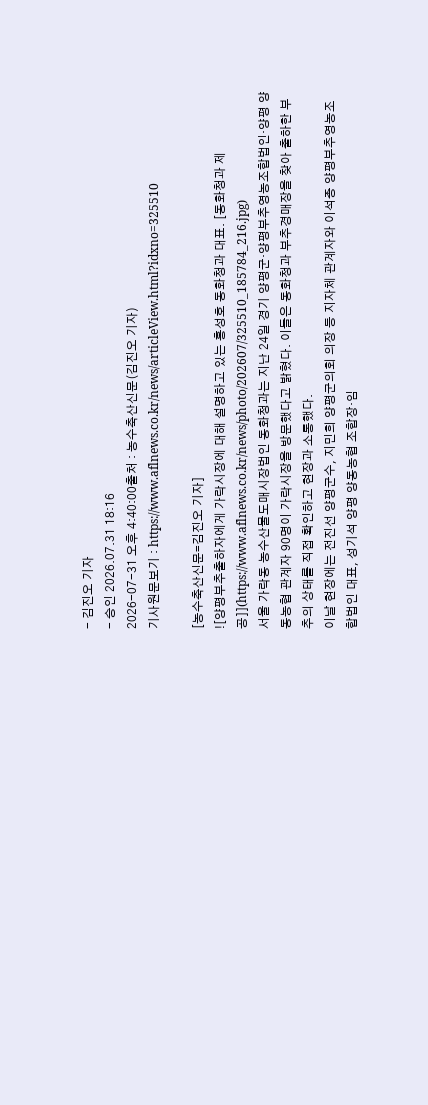- 김진오 기자
- 승인 2026.07.31 18:16
2026-07-31 오후 4:40:00출처 : 농수축산신문(김진오 기자)
기사원문보기 : https://www.aflnews.co.kr/news/articleView.html?idxno=325510

[농수축산신문=김진오 기자]
![양평부추출하자에게 가락시장에 대해 설명하고 있는 홍성호 동화청과 대표. [동화청과 제공]](https://www.aflnews.co.kr/news/photo/202607/325510_185784_216.jpg)
서울 가락동 농수산물도매시장법인 동화청과는 지난 24일 경기 양평군·양평부추영농조합법인·양평 양동농협 관계자 90명이 가락시장을 방문했다고 밝혔다. 이들은 동화청과 부추경매장을 찾아 출하한 부추의 상태를 직접 확인하고 현장과 소통했다.
이날 현장에는 전진선 양평군수, 지민희 양평군의회 의장 등 지자체 관계자와 이석종 양평부추영농조합법인 대표, 성기석 양평 양동농협 조합장·임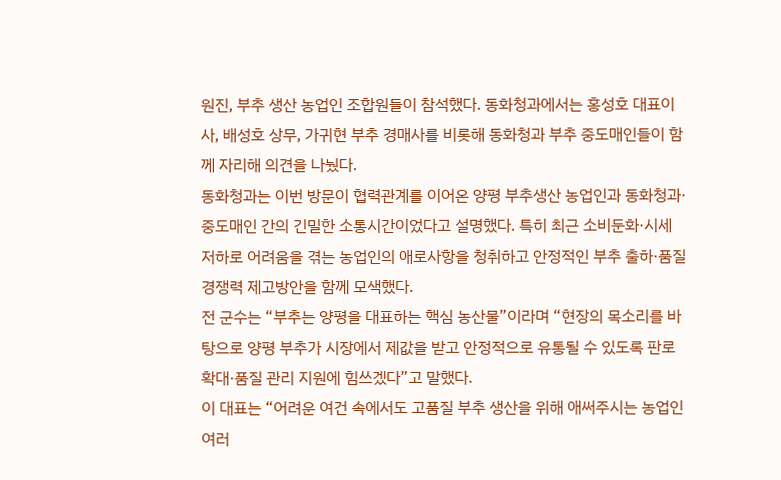원진, 부추 생산 농업인 조합원들이 참석했다. 동화청과에서는 홍성호 대표이사, 배성호 상무, 가귀현 부추 경매사를 비롯해 동화청과 부추 중도매인들이 함께 자리해 의견을 나눴다.
동화청과는 이번 방문이 협력관계를 이어온 양평 부추생산 농업인과 동화청과·중도매인 간의 긴밀한 소통시간이었다고 설명했다. 특히 최근 소비둔화·시세 저하로 어려움을 겪는 농업인의 애로사항을 청취하고 안정적인 부추 출하·품질 경쟁력 제고방안을 함께 모색했다.
전 군수는 “부추는 양평을 대표하는 핵심 농산물”이라며 “현장의 목소리를 바탕으로 양평 부추가 시장에서 제값을 받고 안정적으로 유통될 수 있도록 판로 확대·품질 관리 지원에 힘쓰겠다”고 말했다.
이 대표는 “어려운 여건 속에서도 고품질 부추 생산을 위해 애써주시는 농업인 여러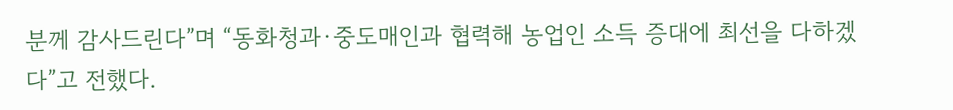분께 감사드린다”며 “동화청과·중도매인과 협력해 농업인 소득 증대에 최선을 다하겠다”고 전했다.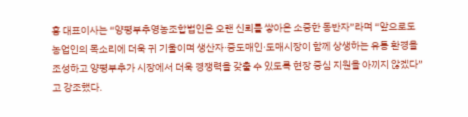홍 대표이사는 “양평부추영농조합법인은 오랜 신뢰를 쌓아온 소중한 동반자”라며 “앞으로도 농업인의 목소리에 더욱 귀 기울이며 생산자·중도매인·도매시장이 함께 상생하는 유통 환경을 조성하고 양평부추가 시장에서 더욱 경쟁력을 갖출 수 있도록 현장 중심 지원을 아끼지 않겠다”고 강조했다.